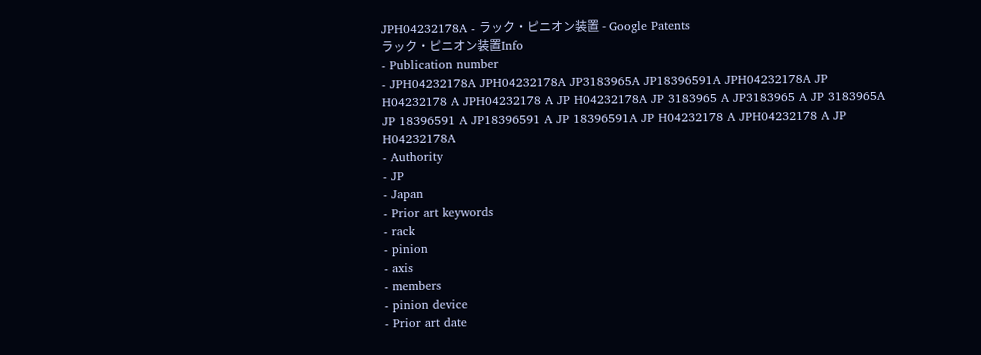JPH04232178A - ラック・ピニオン装置 - Google Patents
ラック・ピニオン装置Info
- Publication number
- JPH04232178A JPH04232178A JP3183965A JP18396591A JPH04232178A JP H04232178 A JPH04232178 A JP H04232178A JP 3183965 A JP3183965 A JP 3183965A JP 18396591 A JP18396591 A JP 18396591A JP H04232178 A JPH04232178 A JP H04232178A
- Authority
- JP
- Japan
- Prior art keywords
- rack
- pinion
- axis
- members
- pinion device
- Prior art date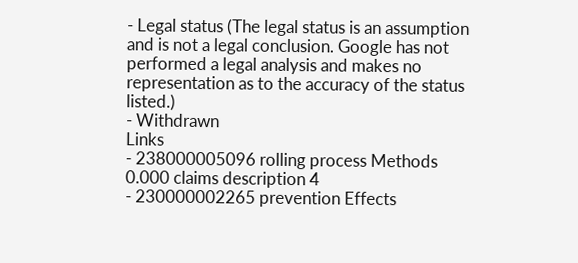- Legal status (The legal status is an assumption and is not a legal conclusion. Google has not performed a legal analysis and makes no representation as to the accuracy of the status listed.)
- Withdrawn
Links
- 238000005096 rolling process Methods 0.000 claims description 4
- 230000002265 prevention Effects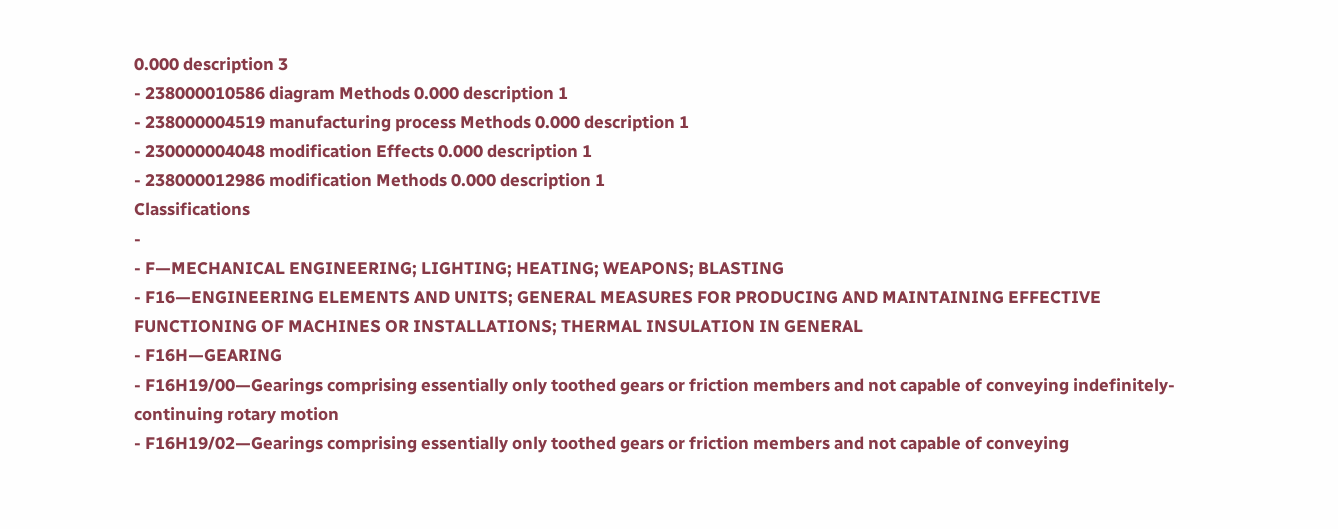0.000 description 3
- 238000010586 diagram Methods 0.000 description 1
- 238000004519 manufacturing process Methods 0.000 description 1
- 230000004048 modification Effects 0.000 description 1
- 238000012986 modification Methods 0.000 description 1
Classifications
-
- F—MECHANICAL ENGINEERING; LIGHTING; HEATING; WEAPONS; BLASTING
- F16—ENGINEERING ELEMENTS AND UNITS; GENERAL MEASURES FOR PRODUCING AND MAINTAINING EFFECTIVE FUNCTIONING OF MACHINES OR INSTALLATIONS; THERMAL INSULATION IN GENERAL
- F16H—GEARING
- F16H19/00—Gearings comprising essentially only toothed gears or friction members and not capable of conveying indefinitely-continuing rotary motion
- F16H19/02—Gearings comprising essentially only toothed gears or friction members and not capable of conveying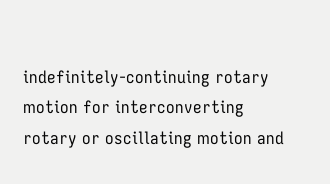indefinitely-continuing rotary motion for interconverting rotary or oscillating motion and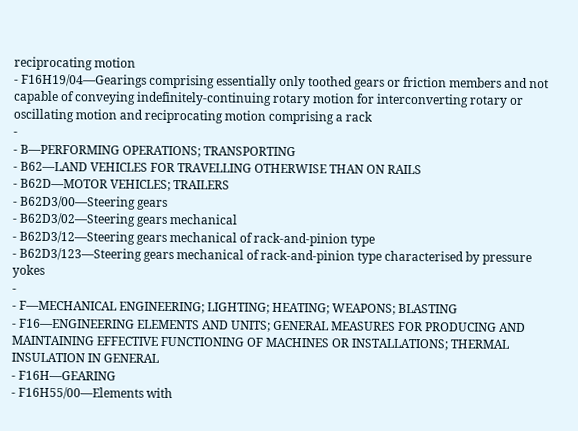reciprocating motion
- F16H19/04—Gearings comprising essentially only toothed gears or friction members and not capable of conveying indefinitely-continuing rotary motion for interconverting rotary or oscillating motion and reciprocating motion comprising a rack
-
- B—PERFORMING OPERATIONS; TRANSPORTING
- B62—LAND VEHICLES FOR TRAVELLING OTHERWISE THAN ON RAILS
- B62D—MOTOR VEHICLES; TRAILERS
- B62D3/00—Steering gears
- B62D3/02—Steering gears mechanical
- B62D3/12—Steering gears mechanical of rack-and-pinion type
- B62D3/123—Steering gears mechanical of rack-and-pinion type characterised by pressure yokes
-
- F—MECHANICAL ENGINEERING; LIGHTING; HEATING; WEAPONS; BLASTING
- F16—ENGINEERING ELEMENTS AND UNITS; GENERAL MEASURES FOR PRODUCING AND MAINTAINING EFFECTIVE FUNCTIONING OF MACHINES OR INSTALLATIONS; THERMAL INSULATION IN GENERAL
- F16H—GEARING
- F16H55/00—Elements with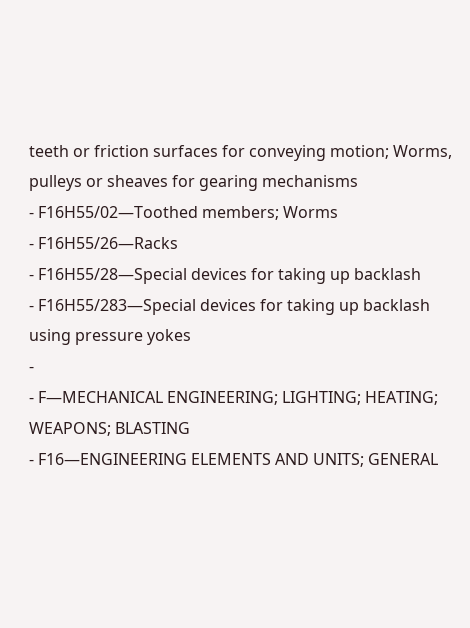teeth or friction surfaces for conveying motion; Worms, pulleys or sheaves for gearing mechanisms
- F16H55/02—Toothed members; Worms
- F16H55/26—Racks
- F16H55/28—Special devices for taking up backlash
- F16H55/283—Special devices for taking up backlash using pressure yokes
-
- F—MECHANICAL ENGINEERING; LIGHTING; HEATING; WEAPONS; BLASTING
- F16—ENGINEERING ELEMENTS AND UNITS; GENERAL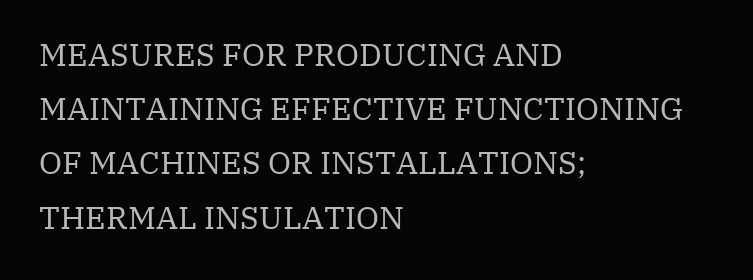MEASURES FOR PRODUCING AND MAINTAINING EFFECTIVE FUNCTIONING OF MACHINES OR INSTALLATIONS; THERMAL INSULATION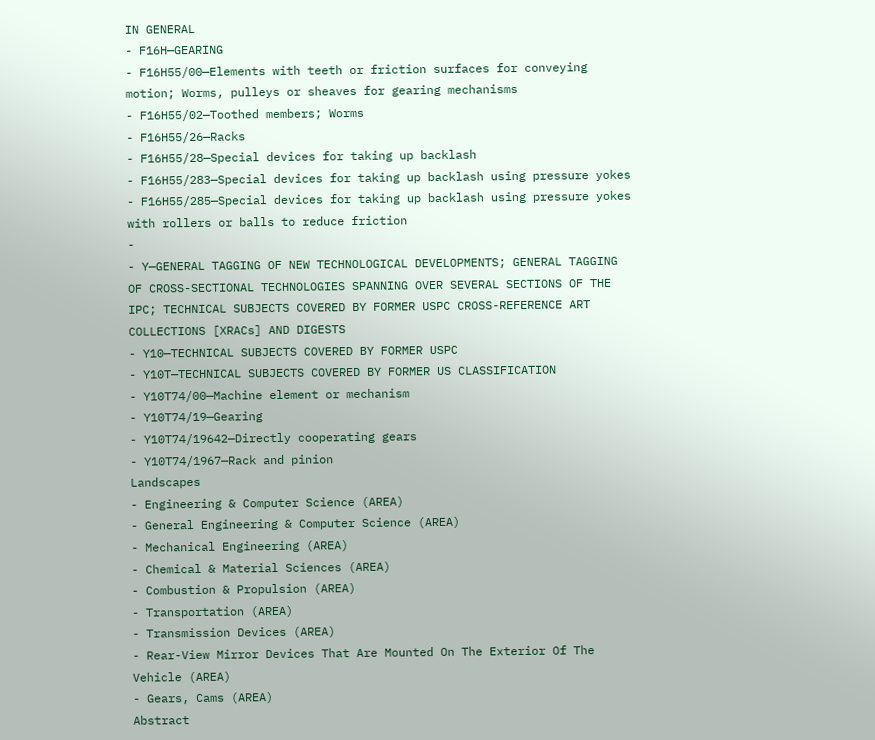IN GENERAL
- F16H—GEARING
- F16H55/00—Elements with teeth or friction surfaces for conveying motion; Worms, pulleys or sheaves for gearing mechanisms
- F16H55/02—Toothed members; Worms
- F16H55/26—Racks
- F16H55/28—Special devices for taking up backlash
- F16H55/283—Special devices for taking up backlash using pressure yokes
- F16H55/285—Special devices for taking up backlash using pressure yokes with rollers or balls to reduce friction
-
- Y—GENERAL TAGGING OF NEW TECHNOLOGICAL DEVELOPMENTS; GENERAL TAGGING OF CROSS-SECTIONAL TECHNOLOGIES SPANNING OVER SEVERAL SECTIONS OF THE IPC; TECHNICAL SUBJECTS COVERED BY FORMER USPC CROSS-REFERENCE ART COLLECTIONS [XRACs] AND DIGESTS
- Y10—TECHNICAL SUBJECTS COVERED BY FORMER USPC
- Y10T—TECHNICAL SUBJECTS COVERED BY FORMER US CLASSIFICATION
- Y10T74/00—Machine element or mechanism
- Y10T74/19—Gearing
- Y10T74/19642—Directly cooperating gears
- Y10T74/1967—Rack and pinion
Landscapes
- Engineering & Computer Science (AREA)
- General Engineering & Computer Science (AREA)
- Mechanical Engineering (AREA)
- Chemical & Material Sciences (AREA)
- Combustion & Propulsion (AREA)
- Transportation (AREA)
- Transmission Devices (AREA)
- Rear-View Mirror Devices That Are Mounted On The Exterior Of The Vehicle (AREA)
- Gears, Cams (AREA)
Abstract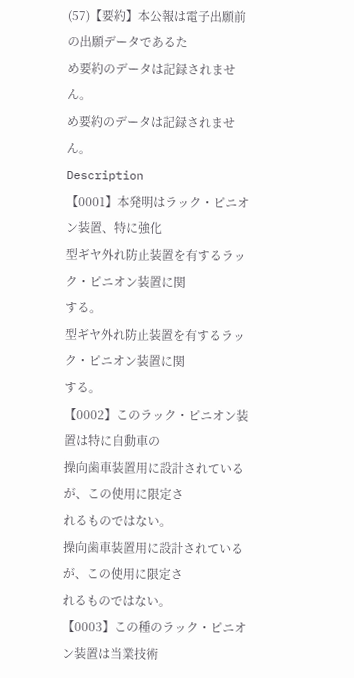(57)【要約】本公報は電子出願前の出願データであるた
め要約のデータは記録されません。
め要約のデータは記録されません。
Description
【0001】本発明はラック・ピニオン装置、特に強化
型ギヤ外れ防止装置を有するラック・ピニオン装置に関
する。
型ギヤ外れ防止装置を有するラック・ピニオン装置に関
する。
【0002】このラック・ピニオン装置は特に自動車の
操向歯車装置用に設計されているが、この使用に限定さ
れるものではない。
操向歯車装置用に設計されているが、この使用に限定さ
れるものではない。
【0003】この種のラック・ピニオン装置は当業技術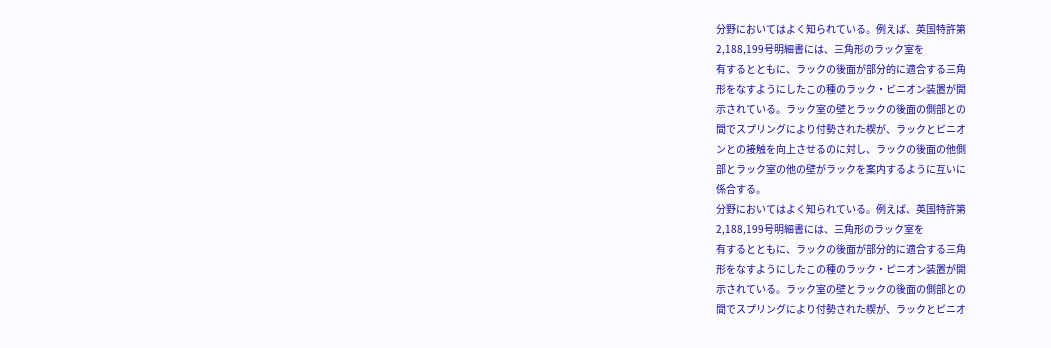分野においてはよく知られている。例えば、英国特許第
2,188,199号明細書には、三角形のラック室を
有するとともに、ラックの後面が部分的に適合する三角
形をなすようにしたこの種のラック・ピニオン装置が開
示されている。ラック室の壁とラックの後面の側部との
間でスプリングにより付勢された楔が、ラックとピニオ
ンとの接触を向上させるのに対し、ラックの後面の他側
部とラック室の他の壁がラックを案内するように互いに
係合する。
分野においてはよく知られている。例えば、英国特許第
2,188,199号明細書には、三角形のラック室を
有するとともに、ラックの後面が部分的に適合する三角
形をなすようにしたこの種のラック・ピニオン装置が開
示されている。ラック室の壁とラックの後面の側部との
間でスプリングにより付勢された楔が、ラックとピニオ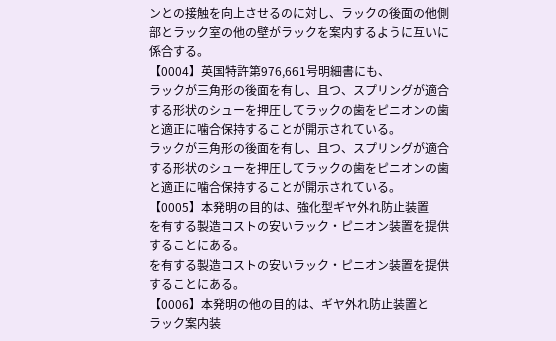ンとの接触を向上させるのに対し、ラックの後面の他側
部とラック室の他の壁がラックを案内するように互いに
係合する。
【0004】英国特許第976,661号明細書にも、
ラックが三角形の後面を有し、且つ、スプリングが適合
する形状のシューを押圧してラックの歯をピニオンの歯
と適正に噛合保持することが開示されている。
ラックが三角形の後面を有し、且つ、スプリングが適合
する形状のシューを押圧してラックの歯をピニオンの歯
と適正に噛合保持することが開示されている。
【0005】本発明の目的は、強化型ギヤ外れ防止装置
を有する製造コストの安いラック・ピニオン装置を提供
することにある。
を有する製造コストの安いラック・ピニオン装置を提供
することにある。
【0006】本発明の他の目的は、ギヤ外れ防止装置と
ラック案内装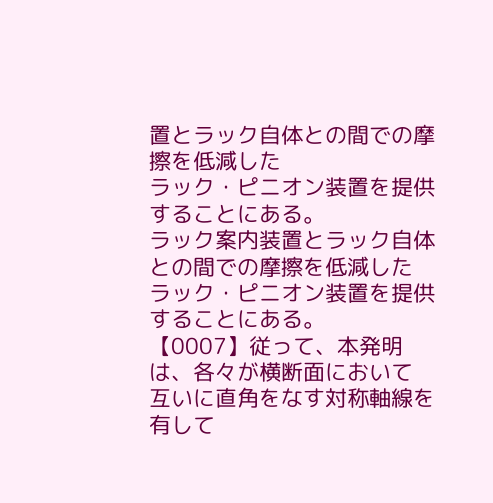置とラック自体との間での摩擦を低減した
ラック・ピニオン装置を提供することにある。
ラック案内装置とラック自体との間での摩擦を低減した
ラック・ピニオン装置を提供することにある。
【0007】従って、本発明は、各々が横断面において
互いに直角をなす対称軸線を有して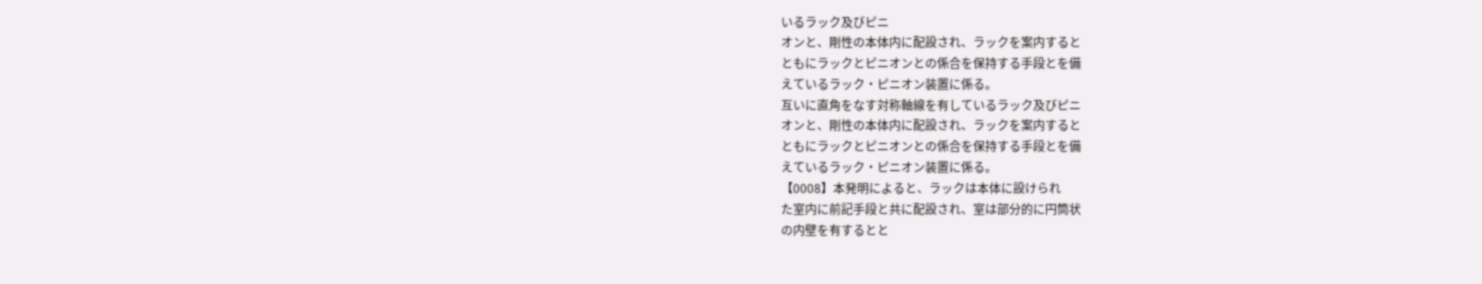いるラック及びピニ
オンと、剛性の本体内に配設され、ラックを案内すると
ともにラックとピニオンとの係合を保持する手段とを備
えているラック・ピニオン装置に係る。
互いに直角をなす対称軸線を有しているラック及びピニ
オンと、剛性の本体内に配設され、ラックを案内すると
ともにラックとピニオンとの係合を保持する手段とを備
えているラック・ピニオン装置に係る。
【0008】本発明によると、ラックは本体に設けられ
た室内に前記手段と共に配設され、室は部分的に円筒状
の内壁を有するとと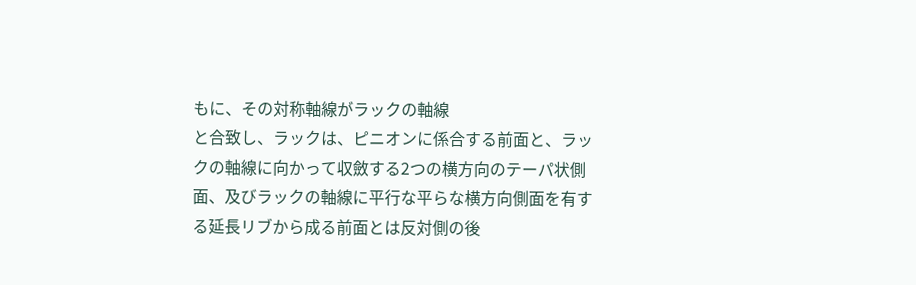もに、その対称軸線がラックの軸線
と合致し、ラックは、ピニオンに係合する前面と、ラッ
クの軸線に向かって収斂する2つの横方向のテーパ状側
面、及びラックの軸線に平行な平らな横方向側面を有す
る延長リブから成る前面とは反対側の後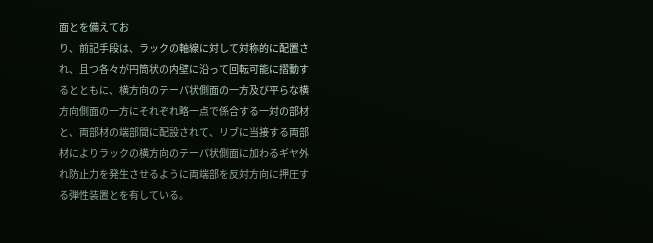面とを備えてお
り、前記手段は、ラックの軸線に対して対称的に配置さ
れ、且つ各々が円筒状の内壁に沿って回転可能に摺動す
るとともに、横方向のテーパ状側面の一方及び平らな横
方向側面の一方にそれぞれ略一点で係合する一対の部材
と、両部材の端部間に配設されて、リブに当接する両部
材によりラックの横方向のテーパ状側面に加わるギヤ外
れ防止力を発生させるように両端部を反対方向に押圧す
る弾性装置とを有している。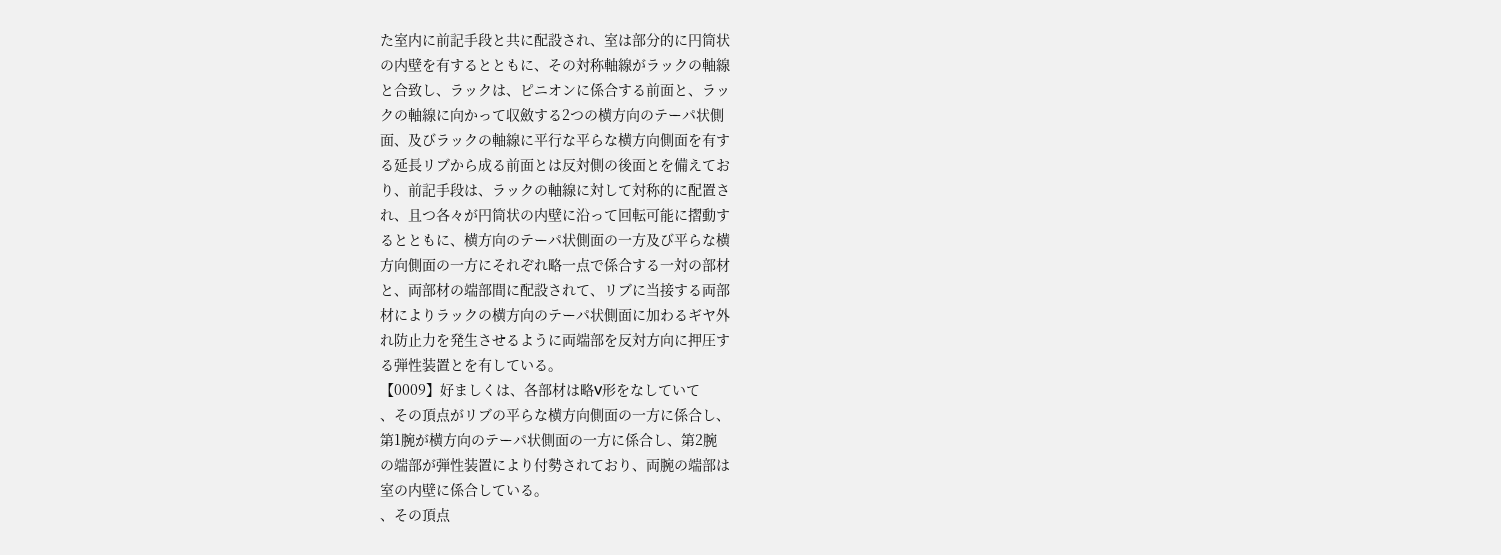た室内に前記手段と共に配設され、室は部分的に円筒状
の内壁を有するとともに、その対称軸線がラックの軸線
と合致し、ラックは、ピニオンに係合する前面と、ラッ
クの軸線に向かって収斂する2つの横方向のテーパ状側
面、及びラックの軸線に平行な平らな横方向側面を有す
る延長リブから成る前面とは反対側の後面とを備えてお
り、前記手段は、ラックの軸線に対して対称的に配置さ
れ、且つ各々が円筒状の内壁に沿って回転可能に摺動す
るとともに、横方向のテーパ状側面の一方及び平らな横
方向側面の一方にそれぞれ略一点で係合する一対の部材
と、両部材の端部間に配設されて、リブに当接する両部
材によりラックの横方向のテーパ状側面に加わるギヤ外
れ防止力を発生させるように両端部を反対方向に押圧す
る弾性装置とを有している。
【0009】好ましくは、各部材は略V形をなしていて
、その頂点がリブの平らな横方向側面の一方に係合し、
第1腕が横方向のテーパ状側面の一方に係合し、第2腕
の端部が弾性装置により付勢されており、両腕の端部は
室の内壁に係合している。
、その頂点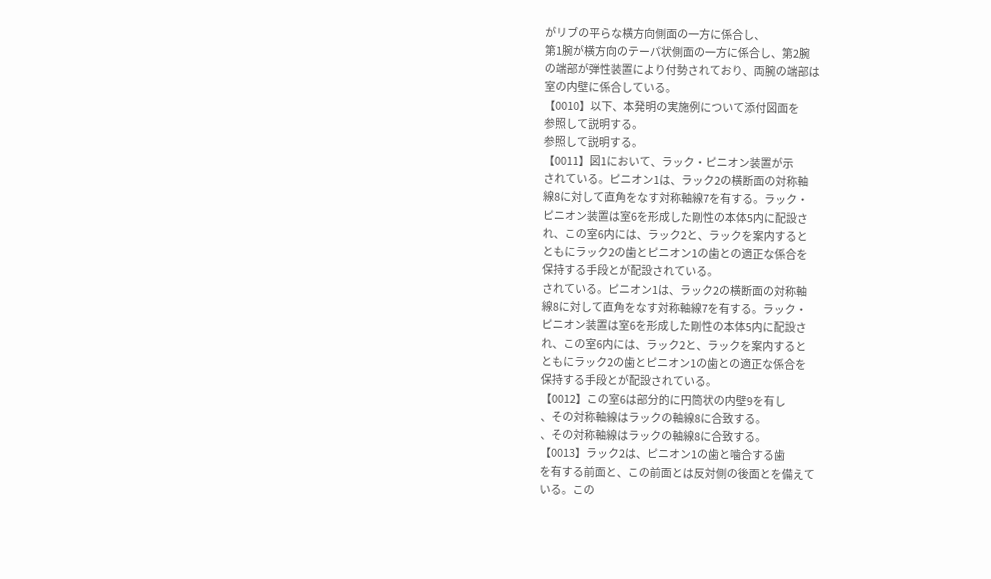がリブの平らな横方向側面の一方に係合し、
第1腕が横方向のテーパ状側面の一方に係合し、第2腕
の端部が弾性装置により付勢されており、両腕の端部は
室の内壁に係合している。
【0010】以下、本発明の実施例について添付図面を
参照して説明する。
参照して説明する。
【0011】図1において、ラック・ピニオン装置が示
されている。ピニオン1は、ラック2の横断面の対称軸
線8に対して直角をなす対称軸線7を有する。ラック・
ピニオン装置は室6を形成した剛性の本体5内に配設さ
れ、この室6内には、ラック2と、ラックを案内すると
ともにラック2の歯とピニオン1の歯との適正な係合を
保持する手段とが配設されている。
されている。ピニオン1は、ラック2の横断面の対称軸
線8に対して直角をなす対称軸線7を有する。ラック・
ピニオン装置は室6を形成した剛性の本体5内に配設さ
れ、この室6内には、ラック2と、ラックを案内すると
ともにラック2の歯とピニオン1の歯との適正な係合を
保持する手段とが配設されている。
【0012】この室6は部分的に円筒状の内壁9を有し
、その対称軸線はラックの軸線8に合致する。
、その対称軸線はラックの軸線8に合致する。
【0013】ラック2は、ピニオン1の歯と噛合する歯
を有する前面と、この前面とは反対側の後面とを備えて
いる。この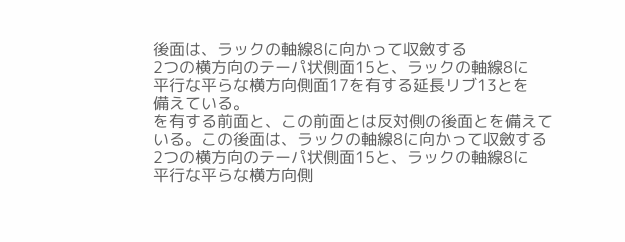後面は、ラックの軸線8に向かって収斂する
2つの横方向のテーパ状側面15と、ラックの軸線8に
平行な平らな横方向側面17を有する延長リブ13とを
備えている。
を有する前面と、この前面とは反対側の後面とを備えて
いる。この後面は、ラックの軸線8に向かって収斂する
2つの横方向のテーパ状側面15と、ラックの軸線8に
平行な平らな横方向側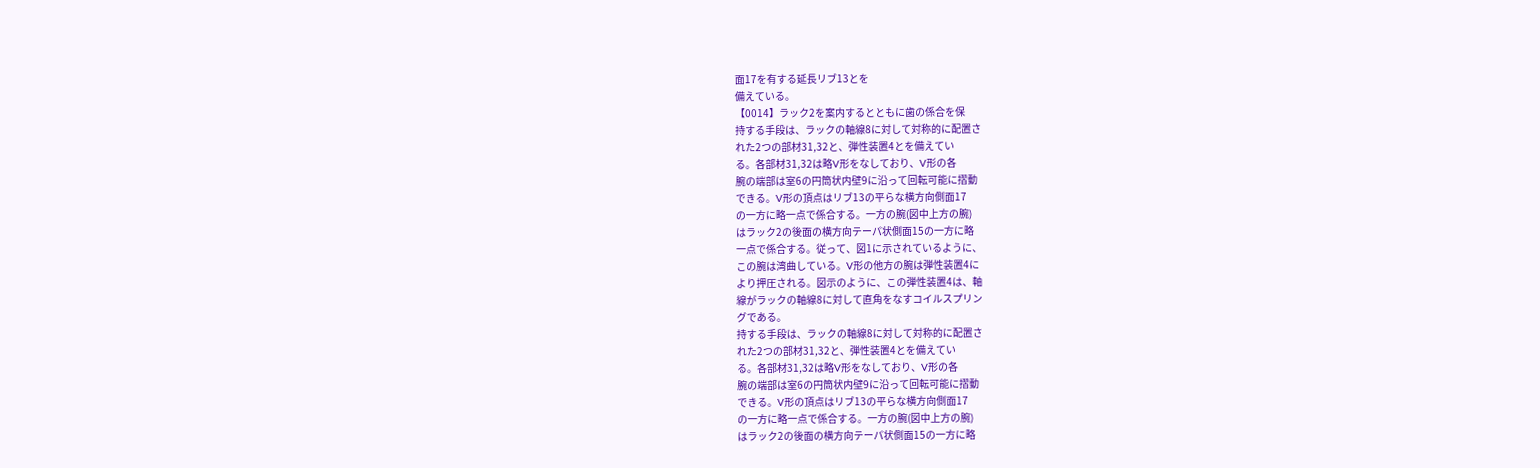面17を有する延長リブ13とを
備えている。
【0014】ラック2を案内するとともに歯の係合を保
持する手段は、ラックの軸線8に対して対称的に配置さ
れた2つの部材31,32と、弾性装置4とを備えてい
る。各部材31,32は略V形をなしており、V形の各
腕の端部は室6の円筒状内壁9に沿って回転可能に摺動
できる。V形の頂点はリブ13の平らな横方向側面17
の一方に略一点で係合する。一方の腕(図中上方の腕)
はラック2の後面の横方向テーパ状側面15の一方に略
一点で係合する。従って、図1に示されているように、
この腕は湾曲している。V形の他方の腕は弾性装置4に
より押圧される。図示のように、この弾性装置4は、軸
線がラックの軸線8に対して直角をなすコイルスプリン
グである。
持する手段は、ラックの軸線8に対して対称的に配置さ
れた2つの部材31,32と、弾性装置4とを備えてい
る。各部材31,32は略V形をなしており、V形の各
腕の端部は室6の円筒状内壁9に沿って回転可能に摺動
できる。V形の頂点はリブ13の平らな横方向側面17
の一方に略一点で係合する。一方の腕(図中上方の腕)
はラック2の後面の横方向テーパ状側面15の一方に略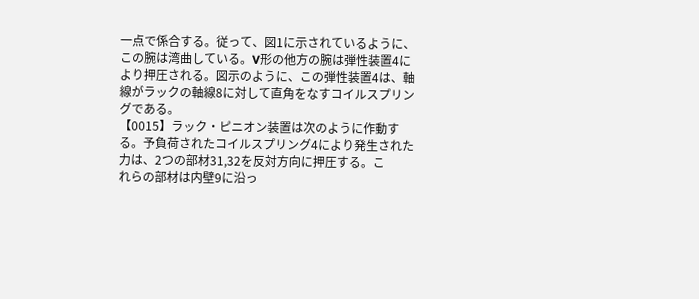一点で係合する。従って、図1に示されているように、
この腕は湾曲している。V形の他方の腕は弾性装置4に
より押圧される。図示のように、この弾性装置4は、軸
線がラックの軸線8に対して直角をなすコイルスプリン
グである。
【0015】ラック・ピニオン装置は次のように作動す
る。予負荷されたコイルスプリング4により発生された
力は、2つの部材31,32を反対方向に押圧する。こ
れらの部材は内壁9に沿っ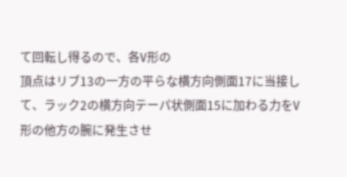て回転し得るので、各V形の
頂点はリブ13の一方の平らな横方向側面17に当接し
て、ラック2の横方向テーパ状側面15に加わる力をV
形の他方の腕に発生させ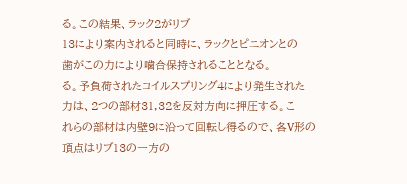る。この結果、ラック2がリブ
13により案内されると同時に、ラックとピニオンとの
歯がこの力により噛合保持されることとなる。
る。予負荷されたコイルスプリング4により発生された
力は、2つの部材31,32を反対方向に押圧する。こ
れらの部材は内壁9に沿って回転し得るので、各V形の
頂点はリブ13の一方の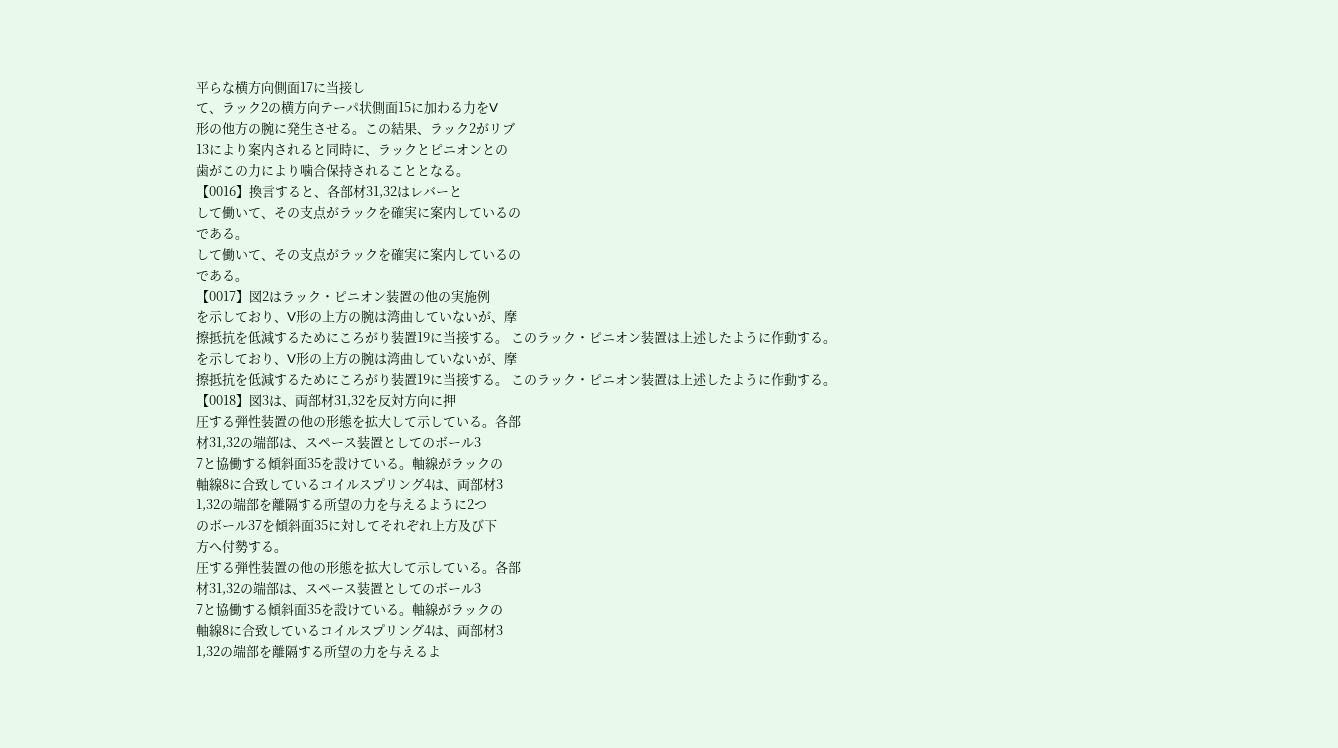平らな横方向側面17に当接し
て、ラック2の横方向テーパ状側面15に加わる力をV
形の他方の腕に発生させる。この結果、ラック2がリブ
13により案内されると同時に、ラックとピニオンとの
歯がこの力により噛合保持されることとなる。
【0016】換言すると、各部材31,32はレバーと
して働いて、その支点がラックを確実に案内しているの
である。
して働いて、その支点がラックを確実に案内しているの
である。
【0017】図2はラック・ピニオン装置の他の実施例
を示しており、V形の上方の腕は湾曲していないが、摩
擦抵抗を低減するためにころがり装置19に当接する。 このラック・ピニオン装置は上述したように作動する。
を示しており、V形の上方の腕は湾曲していないが、摩
擦抵抗を低減するためにころがり装置19に当接する。 このラック・ピニオン装置は上述したように作動する。
【0018】図3は、両部材31,32を反対方向に押
圧する弾性装置の他の形態を拡大して示している。各部
材31,32の端部は、スペース装置としてのボール3
7と協働する傾斜面35を設けている。軸線がラックの
軸線8に合致しているコイルスプリング4は、両部材3
1,32の端部を離隔する所望の力を与えるように2つ
のボール37を傾斜面35に対してそれぞれ上方及び下
方へ付勢する。
圧する弾性装置の他の形態を拡大して示している。各部
材31,32の端部は、スペース装置としてのボール3
7と協働する傾斜面35を設けている。軸線がラックの
軸線8に合致しているコイルスプリング4は、両部材3
1,32の端部を離隔する所望の力を与えるよ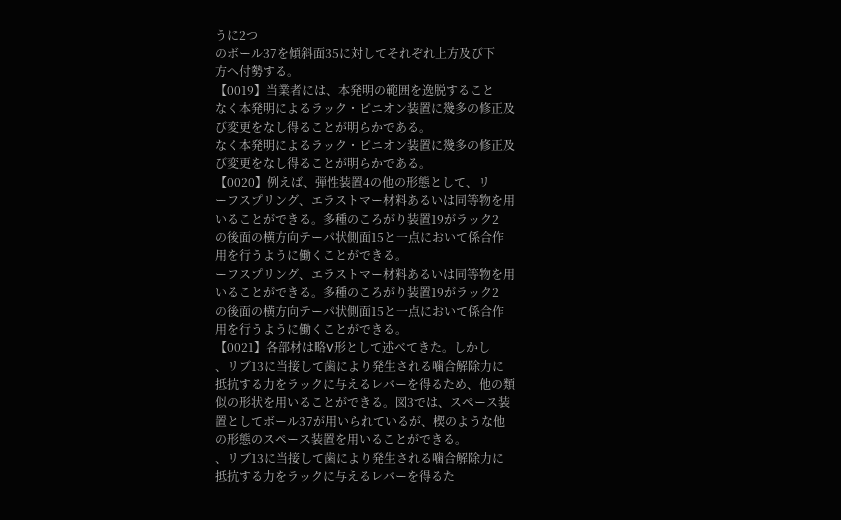うに2つ
のボール37を傾斜面35に対してそれぞれ上方及び下
方へ付勢する。
【0019】当業者には、本発明の範囲を逸脱すること
なく本発明によるラック・ピニオン装置に幾多の修正及
び変更をなし得ることが明らかである。
なく本発明によるラック・ピニオン装置に幾多の修正及
び変更をなし得ることが明らかである。
【0020】例えば、弾性装置4の他の形態として、リ
ーフスプリング、エラストマー材料あるいは同等物を用
いることができる。多種のころがり装置19がラック2
の後面の横方向テーパ状側面15と一点において係合作
用を行うように働くことができる。
ーフスプリング、エラストマー材料あるいは同等物を用
いることができる。多種のころがり装置19がラック2
の後面の横方向テーパ状側面15と一点において係合作
用を行うように働くことができる。
【0021】各部材は略V形として述べてきた。しかし
、リブ13に当接して歯により発生される噛合解除力に
抵抗する力をラックに与えるレバーを得るため、他の類
似の形状を用いることができる。図3では、スペース装
置としてボール37が用いられているが、楔のような他
の形態のスペース装置を用いることができる。
、リブ13に当接して歯により発生される噛合解除力に
抵抗する力をラックに与えるレバーを得るた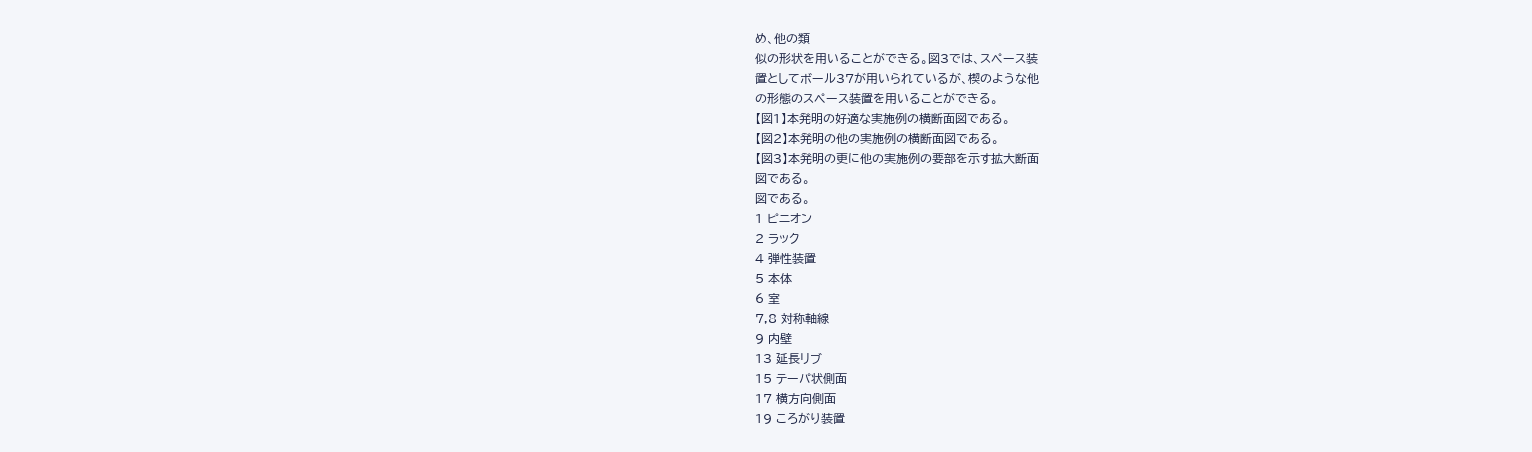め、他の類
似の形状を用いることができる。図3では、スペース装
置としてボール37が用いられているが、楔のような他
の形態のスペース装置を用いることができる。
【図1】本発明の好適な実施例の横断面図である。
【図2】本発明の他の実施例の横断面図である。
【図3】本発明の更に他の実施例の要部を示す拡大断面
図である。
図である。
1 ピニオン
2 ラック
4 弾性装置
5 本体
6 室
7,8 対称軸線
9 内壁
13 延長リブ
15 テーパ状側面
17 横方向側面
19 ころがり装置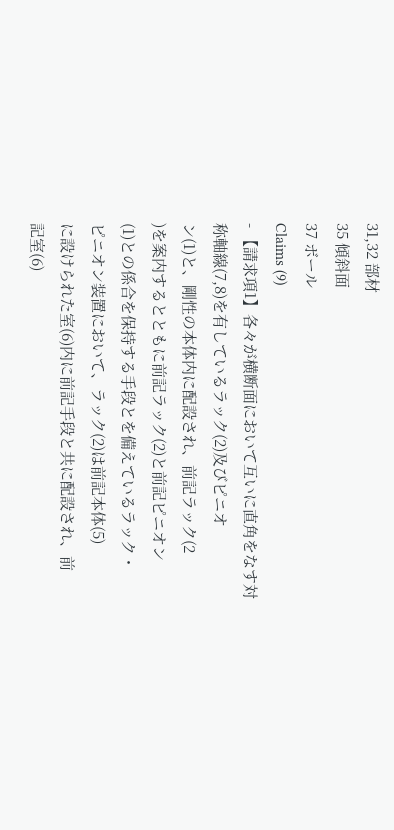31,32 部材
35 傾斜面
37 ボール
Claims (9)
- 【請求項1】各々が横断面において互いに直角をなす対
称軸線(7,8)を有しているラック(2)及びピニオ
ン(1)と、剛性の本体内に配設され、前記ラック(2
)を案内するとともに前記ラック(2)と前記ピニオン
(1)との係合を保持する手段とを備えているラック・
ピニオン装置において、ラック(2)は前記本体(5)
に設けられた室(6)内に前記手段と共に配設され、前
記室(6)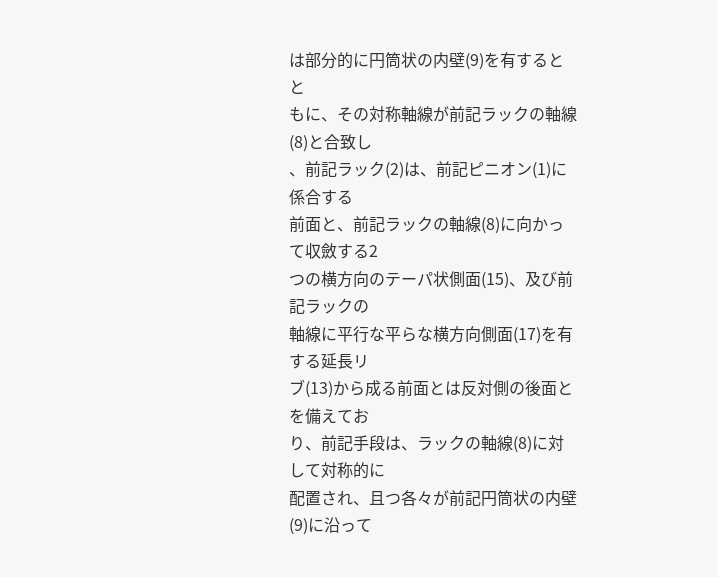は部分的に円筒状の内壁(9)を有するとと
もに、その対称軸線が前記ラックの軸線(8)と合致し
、前記ラック(2)は、前記ピニオン(1)に係合する
前面と、前記ラックの軸線(8)に向かって収斂する2
つの横方向のテーパ状側面(15)、及び前記ラックの
軸線に平行な平らな横方向側面(17)を有する延長リ
ブ(13)から成る前面とは反対側の後面とを備えてお
り、前記手段は、ラックの軸線(8)に対して対称的に
配置され、且つ各々が前記円筒状の内壁(9)に沿って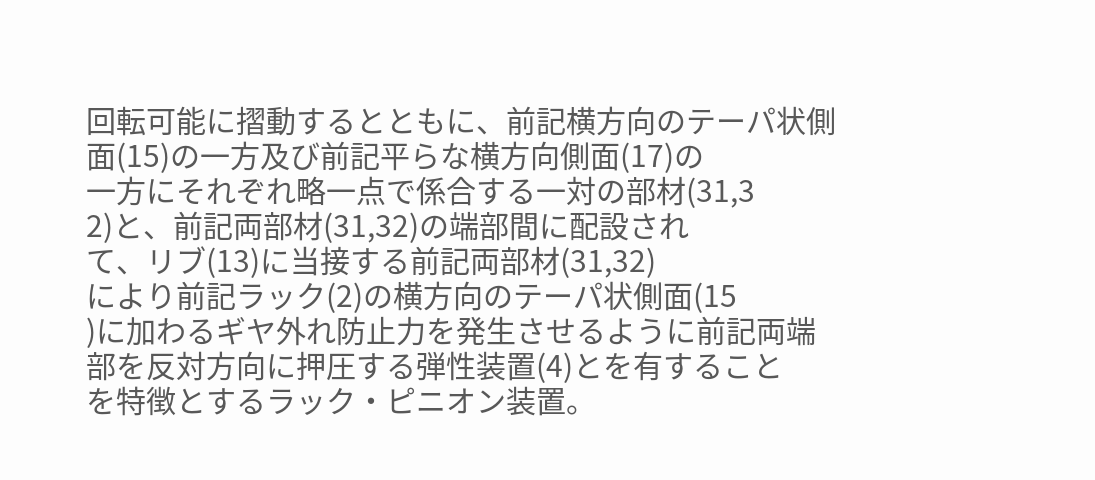回転可能に摺動するとともに、前記横方向のテーパ状側
面(15)の一方及び前記平らな横方向側面(17)の
一方にそれぞれ略一点で係合する一対の部材(31,3
2)と、前記両部材(31,32)の端部間に配設され
て、リブ(13)に当接する前記両部材(31,32)
により前記ラック(2)の横方向のテーパ状側面(15
)に加わるギヤ外れ防止力を発生させるように前記両端
部を反対方向に押圧する弾性装置(4)とを有すること
を特徴とするラック・ピニオン装置。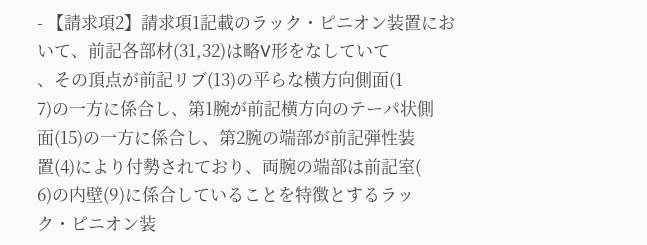- 【請求項2】請求項1記載のラック・ピニオン装置にお
いて、前記各部材(31,32)は略V形をなしていて
、その頂点が前記リブ(13)の平らな横方向側面(1
7)の一方に係合し、第1腕が前記横方向のテーパ状側
面(15)の一方に係合し、第2腕の端部が前記弾性装
置(4)により付勢されており、両腕の端部は前記室(
6)の内壁(9)に係合していることを特徴とするラッ
ク・ピニオン装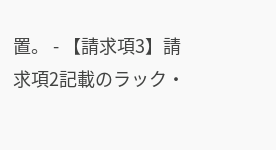置。 - 【請求項3】請求項2記載のラック・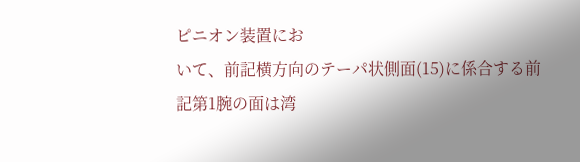ピニオン装置にお
いて、前記横方向のテーパ状側面(15)に係合する前
記第1腕の面は湾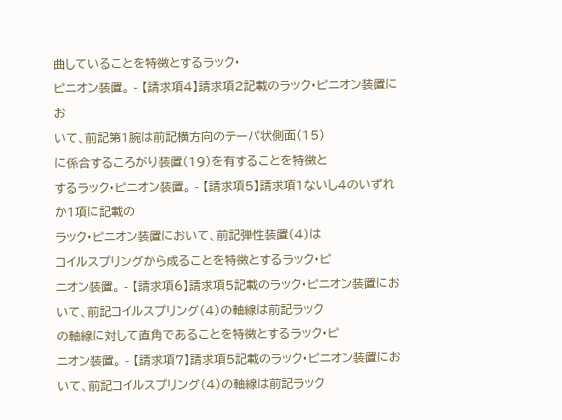曲していることを特徴とするラック・
ピニオン装置。 - 【請求項4】請求項2記載のラック・ピニオン装置にお
いて、前記第1腕は前記横方向のテーパ状側面(15)
に係合するころがり装置(19)を有することを特徴と
するラック・ピニオン装置。 - 【請求項5】請求項1ないし4のいずれか1項に記載の
ラック・ピニオン装置において、前記弾性装置(4)は
コイルスプリングから成ることを特徴とするラック・ピ
ニオン装置。 - 【請求項6】請求項5記載のラック・ピニオン装置にお
いて、前記コイルスプリング(4)の軸線は前記ラック
の軸線に対して直角であることを特徴とするラック・ピ
ニオン装置。 - 【請求項7】請求項5記載のラック・ピニオン装置にお
いて、前記コイルスプリング(4)の軸線は前記ラック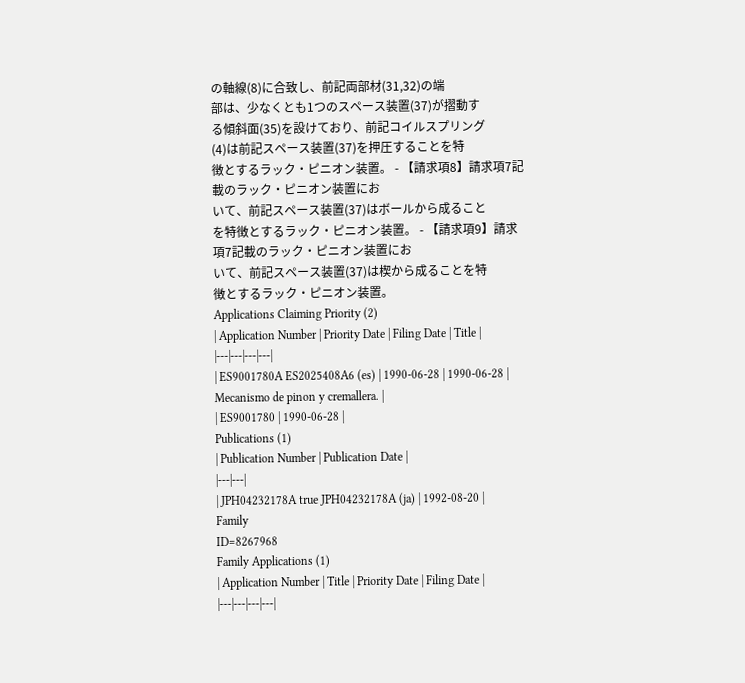の軸線(8)に合致し、前記両部材(31,32)の端
部は、少なくとも1つのスペース装置(37)が摺動す
る傾斜面(35)を設けており、前記コイルスプリング
(4)は前記スペース装置(37)を押圧することを特
徴とするラック・ピニオン装置。 - 【請求項8】請求項7記載のラック・ピニオン装置にお
いて、前記スペース装置(37)はボールから成ること
を特徴とするラック・ピニオン装置。 - 【請求項9】請求項7記載のラック・ピニオン装置にお
いて、前記スペース装置(37)は楔から成ることを特
徴とするラック・ピニオン装置。
Applications Claiming Priority (2)
| Application Number | Priority Date | Filing Date | Title |
|---|---|---|---|
| ES9001780A ES2025408A6 (es) | 1990-06-28 | 1990-06-28 | Mecanismo de pinon y cremallera. |
| ES9001780 | 1990-06-28 |
Publications (1)
| Publication Number | Publication Date |
|---|---|
| JPH04232178A true JPH04232178A (ja) | 1992-08-20 |
Family
ID=8267968
Family Applications (1)
| Application Number | Title | Priority Date | Filing Date |
|---|---|---|---|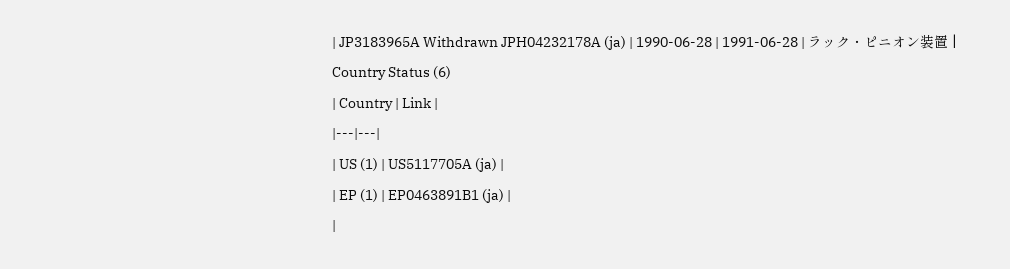| JP3183965A Withdrawn JPH04232178A (ja) | 1990-06-28 | 1991-06-28 | ラック・ピニオン装置 |
Country Status (6)
| Country | Link |
|---|---|
| US (1) | US5117705A (ja) |
| EP (1) | EP0463891B1 (ja) |
|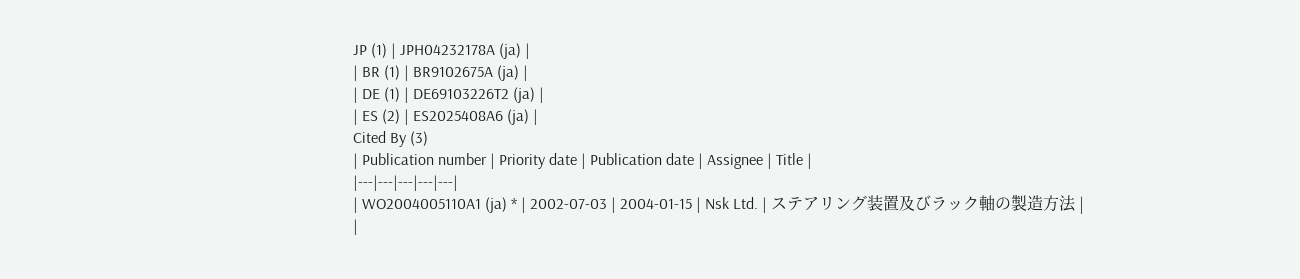JP (1) | JPH04232178A (ja) |
| BR (1) | BR9102675A (ja) |
| DE (1) | DE69103226T2 (ja) |
| ES (2) | ES2025408A6 (ja) |
Cited By (3)
| Publication number | Priority date | Publication date | Assignee | Title |
|---|---|---|---|---|
| WO2004005110A1 (ja) * | 2002-07-03 | 2004-01-15 | Nsk Ltd. | ステアリング装置及びラック軸の製造方法 |
|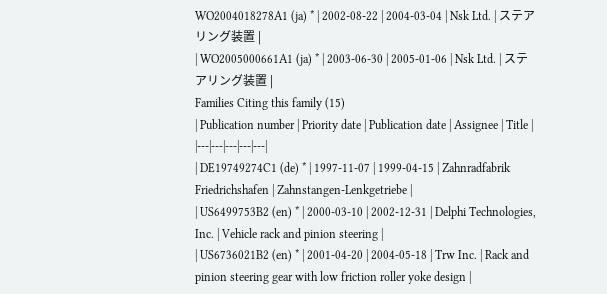WO2004018278A1 (ja) * | 2002-08-22 | 2004-03-04 | Nsk Ltd. | ステアリング装置 |
| WO2005000661A1 (ja) * | 2003-06-30 | 2005-01-06 | Nsk Ltd. | ステアリング装置 |
Families Citing this family (15)
| Publication number | Priority date | Publication date | Assignee | Title |
|---|---|---|---|---|
| DE19749274C1 (de) * | 1997-11-07 | 1999-04-15 | Zahnradfabrik Friedrichshafen | Zahnstangen-Lenkgetriebe |
| US6499753B2 (en) * | 2000-03-10 | 2002-12-31 | Delphi Technologies, Inc. | Vehicle rack and pinion steering |
| US6736021B2 (en) * | 2001-04-20 | 2004-05-18 | Trw Inc. | Rack and pinion steering gear with low friction roller yoke design |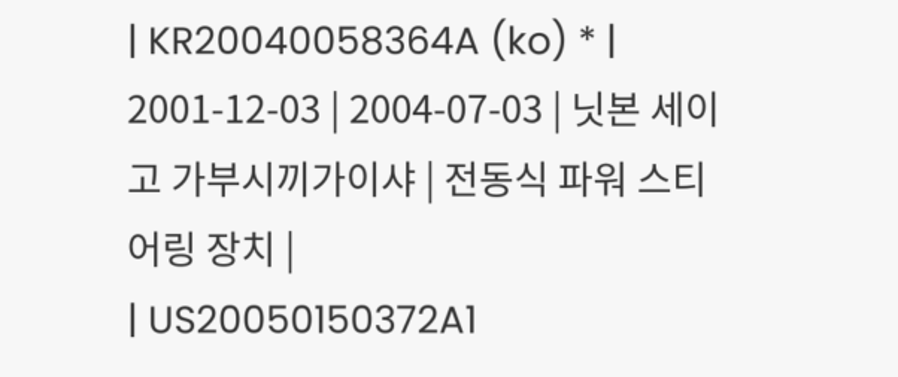| KR20040058364A (ko) * | 2001-12-03 | 2004-07-03 | 닛본 세이고 가부시끼가이샤 | 전동식 파워 스티어링 장치 |
| US20050150372A1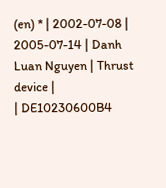(en) * | 2002-07-08 | 2005-07-14 | Danh Luan Nguyen | Thrust device |
| DE10230600B4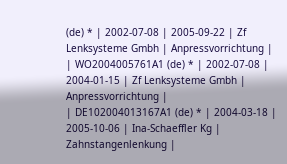(de) * | 2002-07-08 | 2005-09-22 | Zf Lenksysteme Gmbh | Anpressvorrichtung |
| WO2004005761A1 (de) * | 2002-07-08 | 2004-01-15 | Zf Lenksysteme Gmbh | Anpressvorrichtung |
| DE102004013167A1 (de) * | 2004-03-18 | 2005-10-06 | Ina-Schaeffler Kg | Zahnstangenlenkung |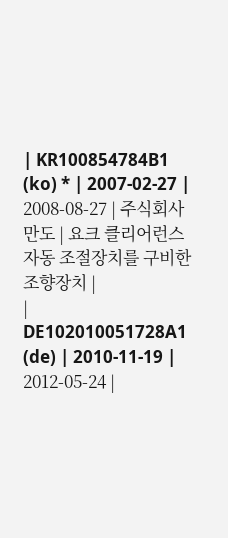| KR100854784B1 (ko) * | 2007-02-27 | 2008-08-27 | 주식회사 만도 | 요크 클리어런스 자동 조절장치를 구비한 조향장치 |
| DE102010051728A1 (de) | 2010-11-19 | 2012-05-24 |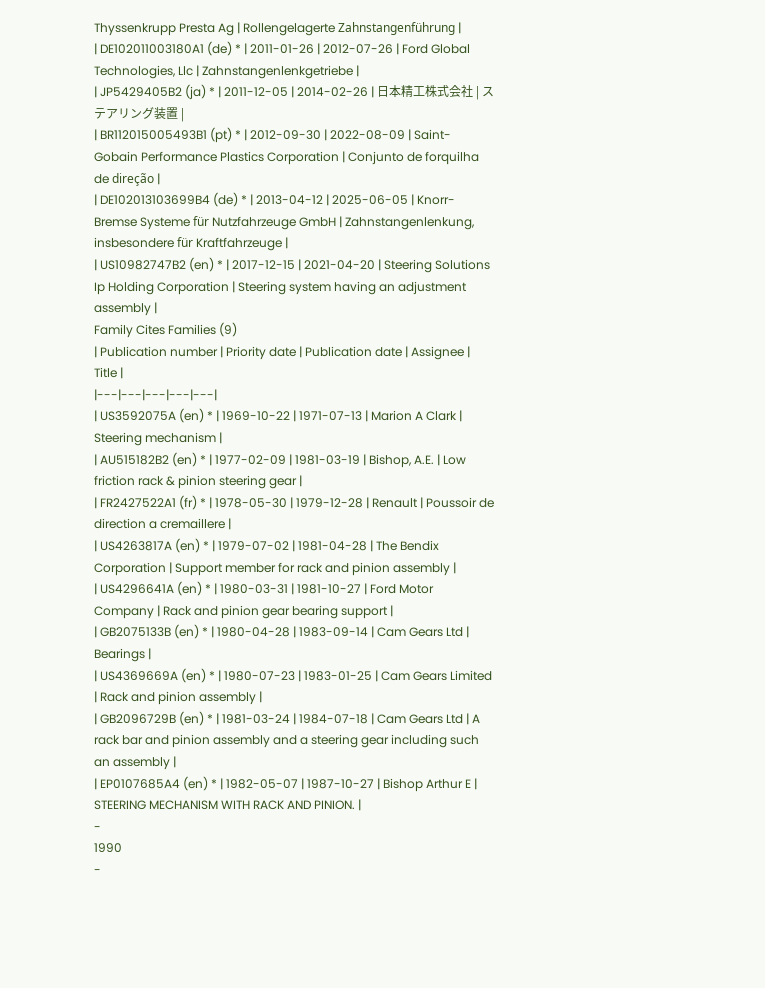Thyssenkrupp Presta Ag | Rollengelagerte Zahnstangenführung |
| DE102011003180A1 (de) * | 2011-01-26 | 2012-07-26 | Ford Global Technologies, Llc | Zahnstangenlenkgetriebe |
| JP5429405B2 (ja) * | 2011-12-05 | 2014-02-26 | 日本精工株式会社 | ステアリング装置 |
| BR112015005493B1 (pt) * | 2012-09-30 | 2022-08-09 | Saint-Gobain Performance Plastics Corporation | Conjunto de forquilha de direção |
| DE102013103699B4 (de) * | 2013-04-12 | 2025-06-05 | Knorr-Bremse Systeme für Nutzfahrzeuge GmbH | Zahnstangenlenkung, insbesondere für Kraftfahrzeuge |
| US10982747B2 (en) * | 2017-12-15 | 2021-04-20 | Steering Solutions Ip Holding Corporation | Steering system having an adjustment assembly |
Family Cites Families (9)
| Publication number | Priority date | Publication date | Assignee | Title |
|---|---|---|---|---|
| US3592075A (en) * | 1969-10-22 | 1971-07-13 | Marion A Clark | Steering mechanism |
| AU515182B2 (en) * | 1977-02-09 | 1981-03-19 | Bishop, A.E. | Low friction rack & pinion steering gear |
| FR2427522A1 (fr) * | 1978-05-30 | 1979-12-28 | Renault | Poussoir de direction a cremaillere |
| US4263817A (en) * | 1979-07-02 | 1981-04-28 | The Bendix Corporation | Support member for rack and pinion assembly |
| US4296641A (en) * | 1980-03-31 | 1981-10-27 | Ford Motor Company | Rack and pinion gear bearing support |
| GB2075133B (en) * | 1980-04-28 | 1983-09-14 | Cam Gears Ltd | Bearings |
| US4369669A (en) * | 1980-07-23 | 1983-01-25 | Cam Gears Limited | Rack and pinion assembly |
| GB2096729B (en) * | 1981-03-24 | 1984-07-18 | Cam Gears Ltd | A rack bar and pinion assembly and a steering gear including such an assembly |
| EP0107685A4 (en) * | 1982-05-07 | 1987-10-27 | Bishop Arthur E | STEERING MECHANISM WITH RACK AND PINION. |
-
1990
-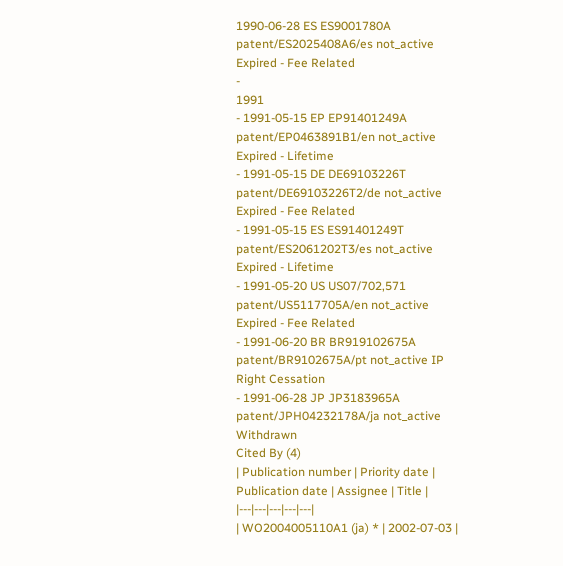1990-06-28 ES ES9001780A patent/ES2025408A6/es not_active Expired - Fee Related
-
1991
- 1991-05-15 EP EP91401249A patent/EP0463891B1/en not_active Expired - Lifetime
- 1991-05-15 DE DE69103226T patent/DE69103226T2/de not_active Expired - Fee Related
- 1991-05-15 ES ES91401249T patent/ES2061202T3/es not_active Expired - Lifetime
- 1991-05-20 US US07/702,571 patent/US5117705A/en not_active Expired - Fee Related
- 1991-06-20 BR BR919102675A patent/BR9102675A/pt not_active IP Right Cessation
- 1991-06-28 JP JP3183965A patent/JPH04232178A/ja not_active Withdrawn
Cited By (4)
| Publication number | Priority date | Publication date | Assignee | Title |
|---|---|---|---|---|
| WO2004005110A1 (ja) * | 2002-07-03 |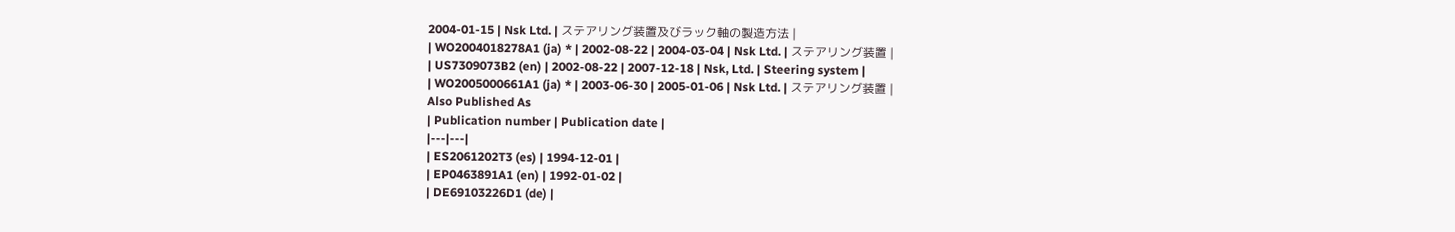2004-01-15 | Nsk Ltd. | ステアリング装置及びラック軸の製造方法 |
| WO2004018278A1 (ja) * | 2002-08-22 | 2004-03-04 | Nsk Ltd. | ステアリング装置 |
| US7309073B2 (en) | 2002-08-22 | 2007-12-18 | Nsk, Ltd. | Steering system |
| WO2005000661A1 (ja) * | 2003-06-30 | 2005-01-06 | Nsk Ltd. | ステアリング装置 |
Also Published As
| Publication number | Publication date |
|---|---|
| ES2061202T3 (es) | 1994-12-01 |
| EP0463891A1 (en) | 1992-01-02 |
| DE69103226D1 (de) |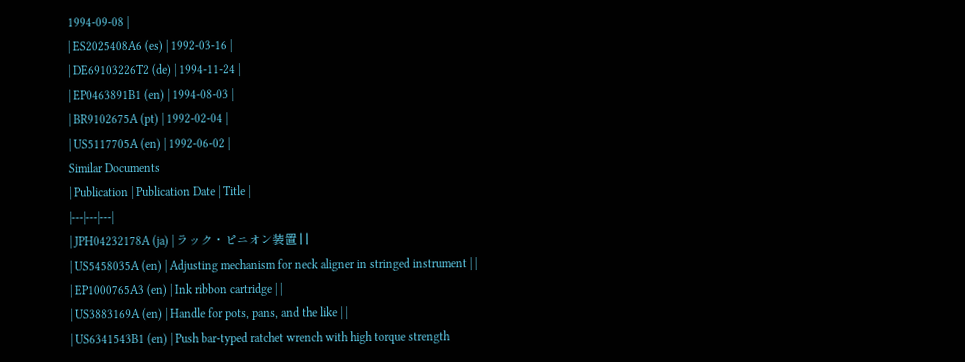1994-09-08 |
| ES2025408A6 (es) | 1992-03-16 |
| DE69103226T2 (de) | 1994-11-24 |
| EP0463891B1 (en) | 1994-08-03 |
| BR9102675A (pt) | 1992-02-04 |
| US5117705A (en) | 1992-06-02 |
Similar Documents
| Publication | Publication Date | Title |
|---|---|---|
| JPH04232178A (ja) | ラック・ピニオン装置 | |
| US5458035A (en) | Adjusting mechanism for neck aligner in stringed instrument | |
| EP1000765A3 (en) | Ink ribbon cartridge | |
| US3883169A (en) | Handle for pots, pans, and the like | |
| US6341543B1 (en) | Push bar-typed ratchet wrench with high torque strength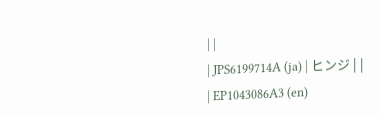| |
| JPS6199714A (ja) | ヒンジ | |
| EP1043086A3 (en)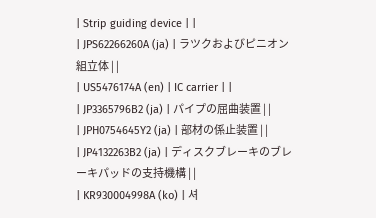| Strip guiding device | |
| JPS62266260A (ja) | ラツクおよびピニオン組立体 | |
| US5476174A (en) | IC carrier | |
| JP3365796B2 (ja) | パイプの屈曲装置 | |
| JPH0754645Y2 (ja) | 部材の係止装置 | |
| JP4132263B2 (ja) | ディスクブレーキのブレーキパッドの支持機構 | |
| KR930004998A (ko) | 셔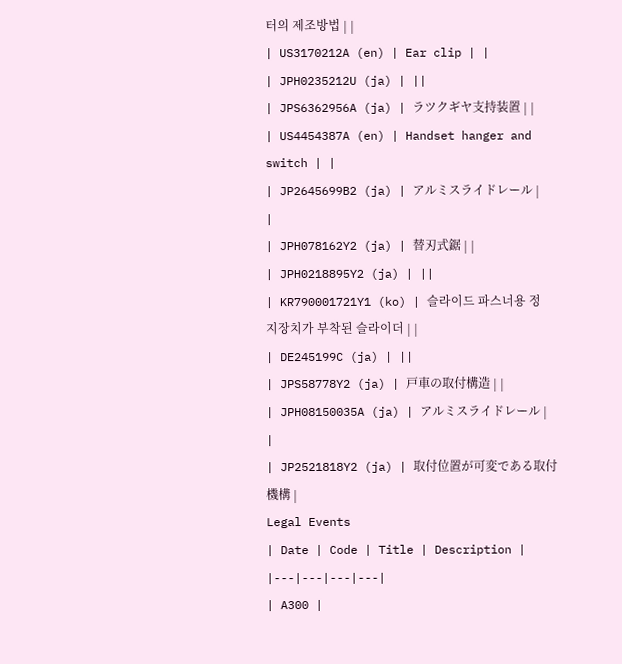터의 제조방법 | |
| US3170212A (en) | Ear clip | |
| JPH0235212U (ja) | ||
| JPS6362956A (ja) | ラツクギヤ支持装置 | |
| US4454387A (en) | Handset hanger and switch | |
| JP2645699B2 (ja) | アルミスライドレール | |
| JPH078162Y2 (ja) | 替刃式鋸 | |
| JPH0218895Y2 (ja) | ||
| KR790001721Y1 (ko) | 슬라이드 파스너용 정지장치가 부착된 슬라이더 | |
| DE245199C (ja) | ||
| JPS58778Y2 (ja) | 戸車の取付構造 | |
| JPH08150035A (ja) | アルミスライドレール | |
| JP2521818Y2 (ja) | 取付位置が可変である取付機構 |
Legal Events
| Date | Code | Title | Description |
|---|---|---|---|
| A300 |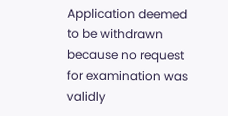Application deemed to be withdrawn because no request for examination was validly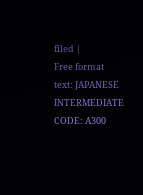filed |
Free format text: JAPANESE INTERMEDIATE CODE: A300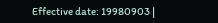Effective date: 19980903 |